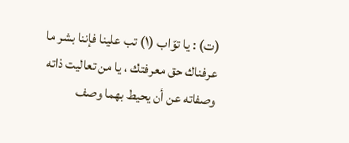(ت) : يا توّاب (١) تب علينا فإننا بشر ما عرفناك حق معرفتك ، يا من تعاليت ذاته وصفاته عن أن يحيط بهما وصف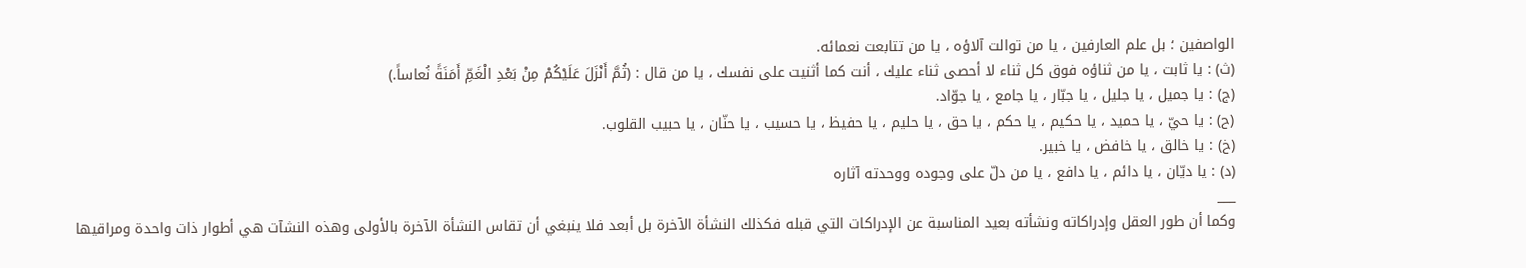الواصفين ؛ بل علم العارفين ، يا من توالت آلاؤه ، يا من تتابعت نعمائه.
(ث) : يا ثابت ، يا من ثناؤه فوق كل ثناء لا أحصى ثناء عليك ، أنت كما أثنيت على نفسك ، يا من قال : (ثُمَّ أَنْزَلَ عَلَيْكُمْ مِنْ بَعْدِ الْغَمِّ أَمَنَةً نُعاساً.)
(ج) : يا جميل ، يا جليل ، يا جبّار ، يا جامع ، يا جوّاد.
(ح) : يا حيّ ، يا حميد ، يا حكيم ، يا حكم ، يا حق ، يا حليم ، يا حفيظ ، يا حسيب ، يا حنّان ، يا حبيب القلوب.
(خ) : يا خالق ، يا خافض ، يا خبير.
(د) : يا ديّان ، يا دائم ، يا دافع ، يا من دلّ على وجوده ووحدته آثاره
___
وكما أن طور العقل وإدراكاته ونشأته بعيد المناسبة عن الإدراكات التي قبله فكذلك النشأة الآخرة بل أبعد فلا ينبغي أن تقاس النشأة الآخرة بالأولى وهذه النشآت هي أطوار ذات واحدة ومراقيها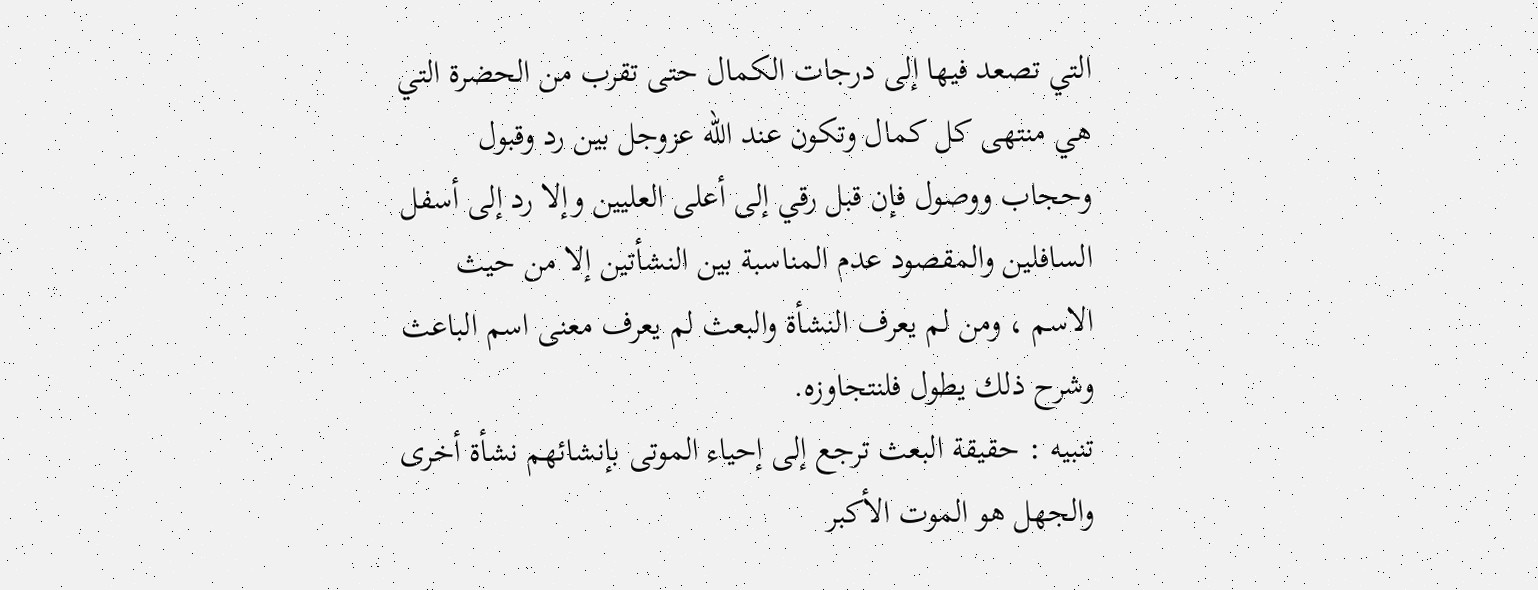التي تصعد فيها إلى درجات الكمال حتى تقرب من الحضرة التي هي منتهى كل كمال وتكون عند الله عزوجل بين رد وقبول وحجاب ووصول فإن قبل رقي إلى أعلى العليين وإلا رد إلى أسفل السافلين والمقصود عدم المناسبة بين النشأتين إلا من حيث الاسم ، ومن لم يعرف النشأة والبعث لم يعرف معنى اسم الباعث وشرح ذلك يطول فلنتجاوزه.
تنبيه : حقيقة البعث ترجع إلى إحياء الموتى بإنشائهم نشأة أخرى والجهل هو الموت الأكبر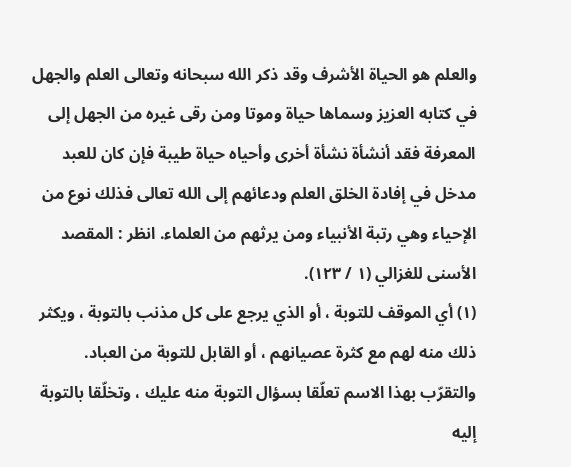والعلم هو الحياة الأشرف وقد ذكر الله سبحانه وتعالى العلم والجهل في كتابه العزيز وسماها حياة وموتا ومن رقى غيره من الجهل إلى المعرفة فقد أنشأة نشأة أخرى وأحياه حياة طيبة فإن كان للعبد مدخل في إفادة الخلق العلم ودعائهم إلى الله تعالى فذلك نوع من الإحياء وهي رتبة الأنبياء ومن يرثهم من العلماء. انظر : المقصد الأسنى للغزالي (١ / ١٢٣).
(١) أي الموقف للتوبة ، أو الذي يرجع على كل مذنب بالتوبة ، ويكثر ذلك منه لهم مع كثرة عصيانهم ، أو القابل للتوبة من العباد.
والتقرّب بهذا الاسم تعلّقا بسؤال التوبة منه عليك ، وتخلّقا بالتوبة إليه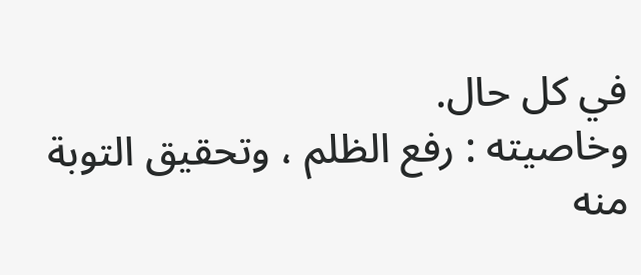في كل حال.
وخاصيته : رفع الظلم ، وتحقيق التوبة منه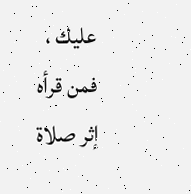عليك ، فمن قرأه إثر صلاة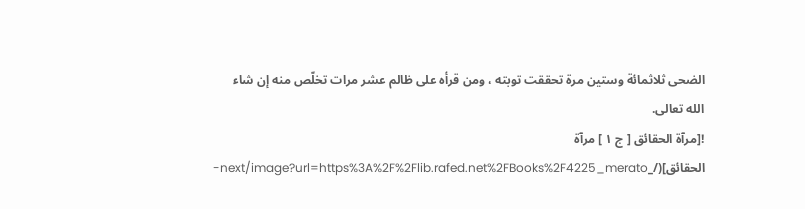الضحى ثلاثمائة وستين مرة تحققت توبته ، ومن قرأه على ظالم عشر مرات تخلّص منه إن شاء الله تعالى.
![مرآة الحقائق [ ج ١ ] مرآة الحقائق](/_next/image?url=https%3A%2F%2Flib.rafed.net%2FBooks%2F4225_merato-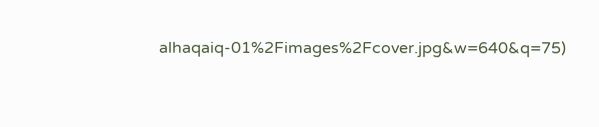alhaqaiq-01%2Fimages%2Fcover.jpg&w=640&q=75)